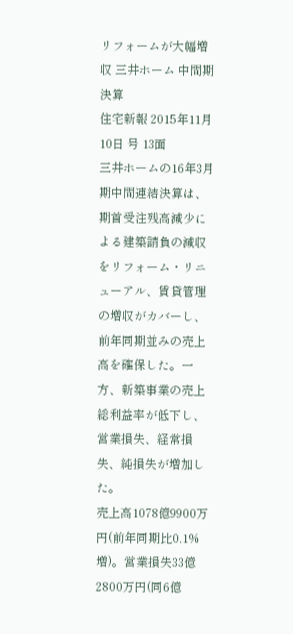リフォームが大幅増収 三井ホーム 中間期決算
住宅新報 2015年11月10日 号 13面
三井ホームの16年3月期中間連結決算は、期首受注残高減少による建築請負の減収をリフォーム・リニューアル、賃貸管理の増収がカバーし、前年同期並みの売上高を確保した。一方、新築事業の売上総利益率が低下し、営業損失、経常損失、純損失が増加した。
売上高1078億9900万円(前年同期比0.1%増)。営業損失33億2800万円(同6億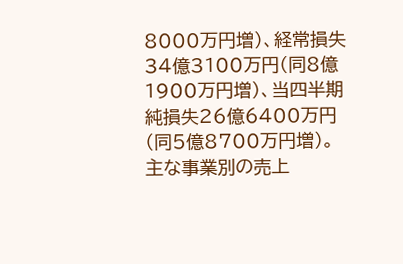8000万円増)、経常損失34億3100万円(同8億1900万円増)、当四半期純損失26億6400万円(同5億8700万円増)。
主な事業別の売上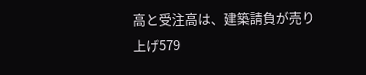高と受注高は、建築請負が売り上げ579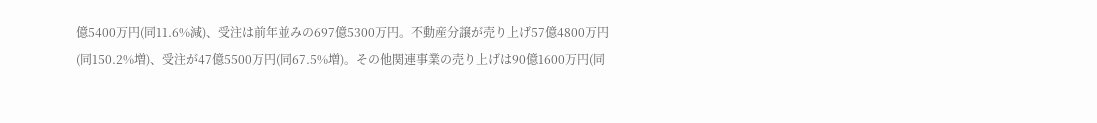億5400万円(同11.6%減)、受注は前年並みの697億5300万円。不動産分譲が売り上げ57億4800万円(同150.2%増)、受注が47億5500万円(同67.5%増)。その他関連事業の売り上げは90億1600万円(同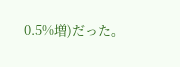0.5%増)だった。